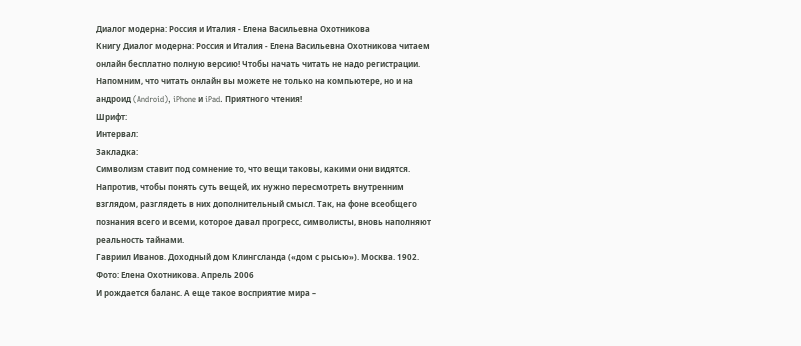Диалог модерна: Россия и Италия - Елена Васильевна Охотникова
Книгу Диалог модерна: Россия и Италия - Елена Васильевна Охотникова читаем онлайн бесплатно полную версию! Чтобы начать читать не надо регистрации. Напомним, что читать онлайн вы можете не только на компьютере, но и на андроид (Android), iPhone и iPad. Приятного чтения!
Шрифт:
Интервал:
Закладка:
Символизм ставит под сомнение то, что вещи таковы, какими они видятся. Напротив, чтобы понять суть вещей, их нужно пересмотреть внутренним взглядом, разглядеть в них дополнительный смысл. Так, на фоне всеобщего познания всего и всеми, которое давал прогресс, символисты, вновь наполняют реальность тайнами.
Гавриил Иванов. Доходный дом Клингсланда («дом с рысью»). Москва. 1902. Фото: Елена Охотникова. Апрель 2006
И рождается баланс. А еще такое восприятие мира –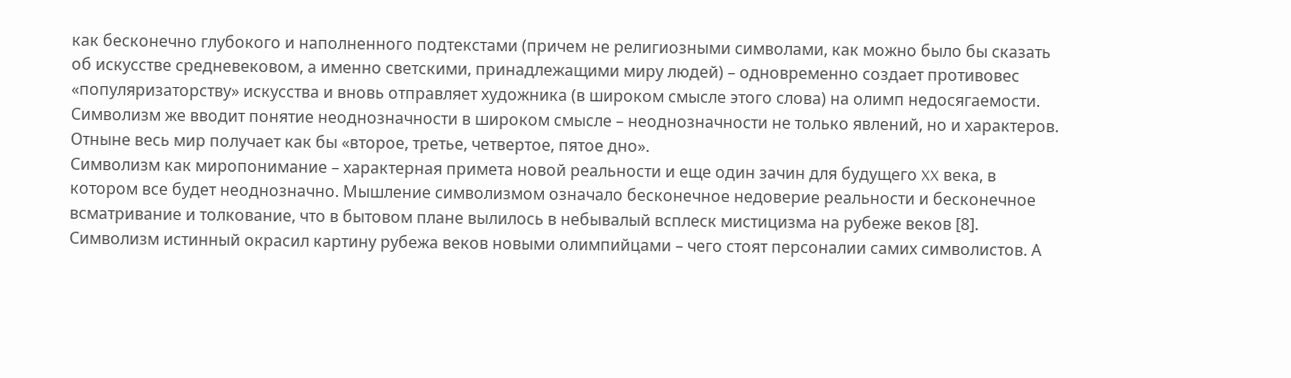как бесконечно глубокого и наполненного подтекстами (причем не религиозными символами, как можно было бы сказать об искусстве средневековом, а именно светскими, принадлежащими миру людей) – одновременно создает противовес «популяризаторству» искусства и вновь отправляет художника (в широком смысле этого слова) на олимп недосягаемости.
Символизм же вводит понятие неоднозначности в широком смысле – неоднозначности не только явлений, но и характеров. Отныне весь мир получает как бы «второе, третье, четвертое, пятое дно».
Символизм как миропонимание – характерная примета новой реальности и еще один зачин для будущего XX века, в котором все будет неоднозначно. Мышление символизмом означало бесконечное недоверие реальности и бесконечное всматривание и толкование, что в бытовом плане вылилось в небывалый всплеск мистицизма на рубеже веков [8].
Символизм истинный окрасил картину рубежа веков новыми олимпийцами – чего стоят персоналии самих символистов. А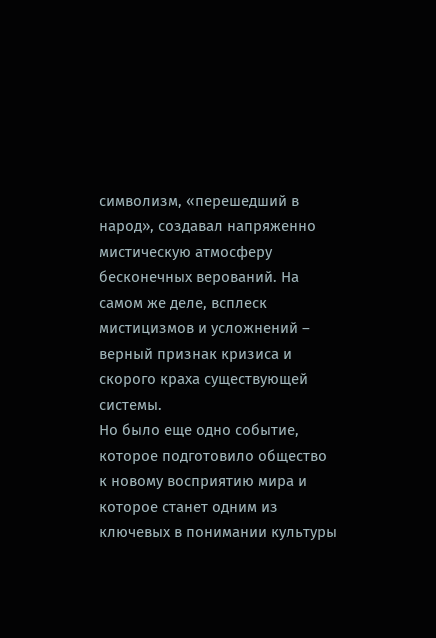символизм, «перешедший в народ», создавал напряженно мистическую атмосферу бесконечных верований. На самом же деле, всплеск мистицизмов и усложнений – верный признак кризиса и скорого краха существующей системы.
Но было еще одно событие, которое подготовило общество к новому восприятию мира и которое станет одним из ключевых в понимании культуры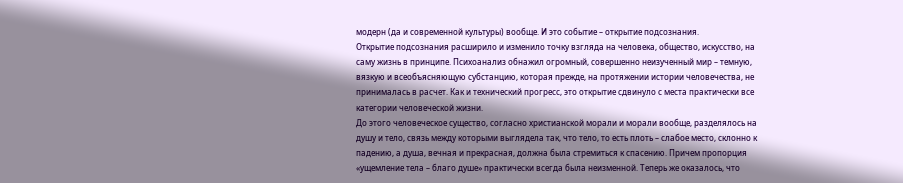модерн (да и современной культуры) вообще. И это событие – открытие подсознания.
Открытие подсознания расширило и изменило точку взгляда на человека, общество, искусство, на саму жизнь в принципе. Психоанализ обнажил огромный, совершенно неизученный мир – темную, вязкую и всеобъясняющую субстанцию, которая прежде, на протяжении истории человечества, не принималась в расчет. Как и технический прогресс, это открытие сдвинуло с места практически все категории человеческой жизни.
До этого человеческое существо, согласно христианской морали и морали вообще, разделялось на душу и тело, связь между которыми выглядела так, что тело, то есть плоть – слабое место, склонно к падению, а душа, вечная и прекрасная, должна была стремиться к спасению. Причем пропорция «ущемление тела – благо душе» практически всегда была неизменной. Теперь же оказалось, что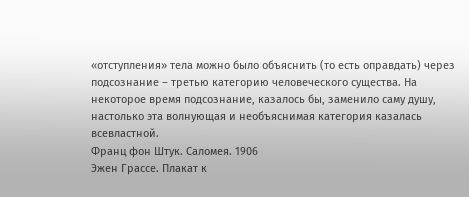«отступления» тела можно было объяснить (то есть оправдать) через подсознание – третью категорию человеческого существа. На некоторое время подсознание, казалось бы, заменило саму душу, настолько эта волнующая и необъяснимая категория казалась всевластной.
Франц фон Штук. Саломея. 1906
Эжен Грассе. Плакат к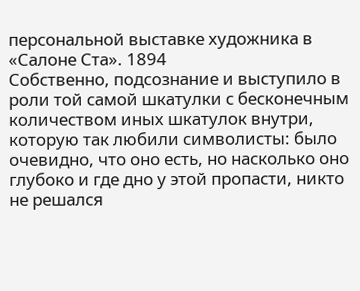персональной выставке художника в «Салоне Ста». 1894
Собственно, подсознание и выступило в роли той самой шкатулки с бесконечным количеством иных шкатулок внутри, которую так любили символисты: было очевидно, что оно есть, но насколько оно глубоко и где дно у этой пропасти, никто не решался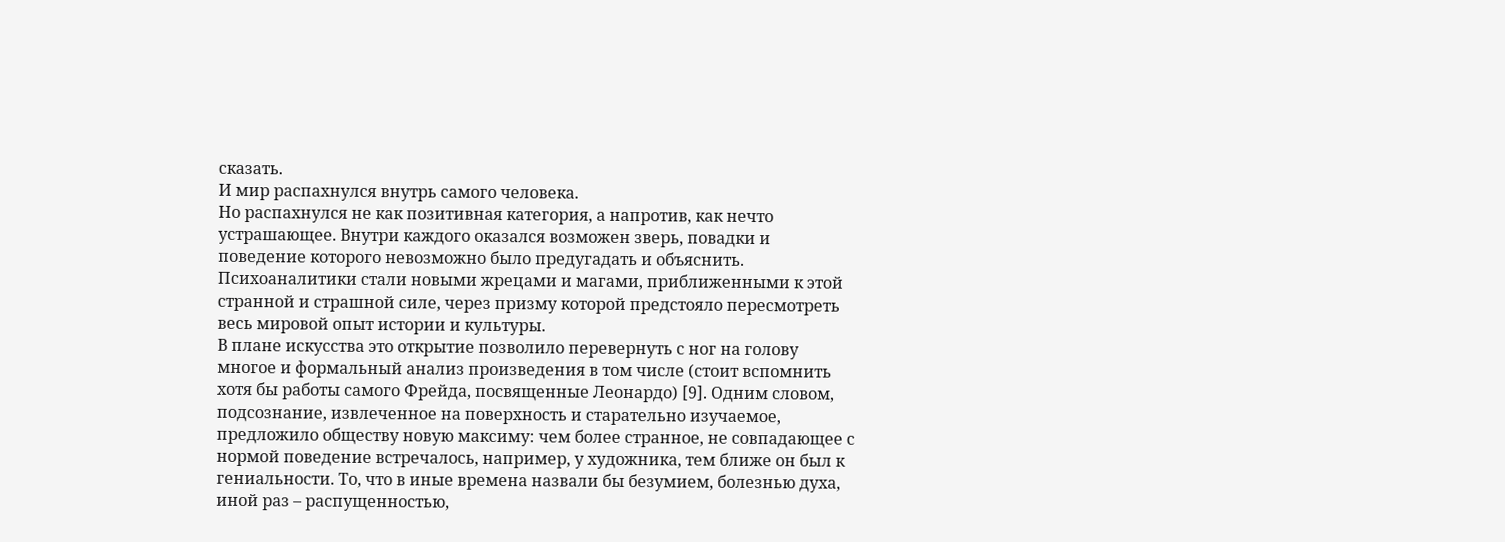сказать.
И мир распахнулся внутрь самого человека.
Но распахнулся не как позитивная категория, а напротив, как нечто устрашающее. Внутри каждого оказался возможен зверь, повадки и поведение которого невозможно было предугадать и объяснить. Психоаналитики стали новыми жрецами и магами, приближенными к этой странной и страшной силе, через призму которой предстояло пересмотреть весь мировой опыт истории и культуры.
В плане искусства это открытие позволило перевернуть с ног на голову многое и формальный анализ произведения в том числе (стоит вспомнить хотя бы работы самого Фрейда, посвященные Леонардо) [9]. Одним словом, подсознание, извлеченное на поверхность и старательно изучаемое, предложило обществу новую максиму: чем более странное, не совпадающее с нормой поведение встречалось, например, у художника, тем ближе он был к гениальности. То, что в иные времена назвали бы безумием, болезнью духа, иной раз – распущенностью,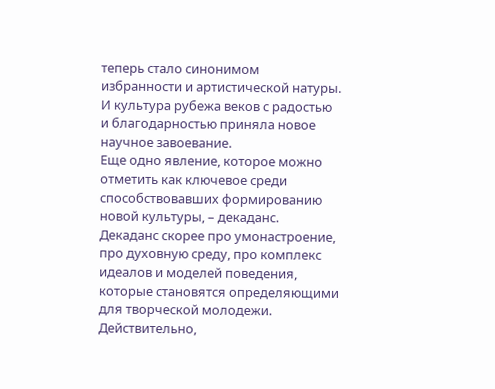теперь стало синонимом избранности и артистической натуры. И культура рубежа веков с радостью и благодарностью приняла новое научное завоевание.
Еще одно явление, которое можно отметить как ключевое среди способствовавших формированию новой культуры, – декаданс.
Декаданс скорее про умонастроение, про духовную среду, про комплекс идеалов и моделей поведения, которые становятся определяющими для творческой молодежи. Действительно,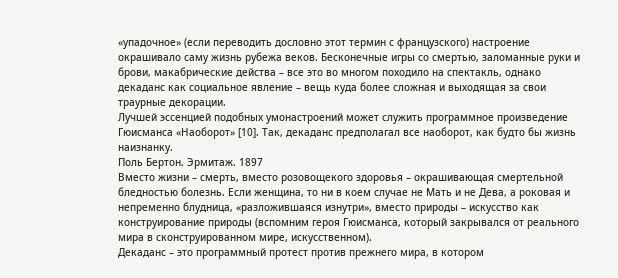«упадочное» (если переводить дословно этот термин с французского) настроение окрашивало саму жизнь рубежа веков. Бесконечные игры со смертью, заломанные руки и брови, макабрические действа – все это во многом походило на спектакль, однако декаданс как социальное явление – вещь куда более сложная и выходящая за свои траурные декорации.
Лучшей эссенцией подобных умонастроений может служить программное произведение Гюисманса «Наоборот» [10]. Так, декаданс предполагал все наоборот, как будто бы жизнь наизнанку.
Поль Бертон. Эрмитаж. 1897
Вместо жизни – смерть, вместо розовощекого здоровья – окрашивающая смертельной бледностью болезнь. Если женщина, то ни в коем случае не Мать и не Дева, а роковая и непременно блудница, «разложившаяся изнутри», вместо природы – искусство как конструирование природы (вспомним героя Гюисманса, который закрывался от реального мира в сконструированном мире, искусственном).
Декаданс – это программный протест против прежнего мира, в котором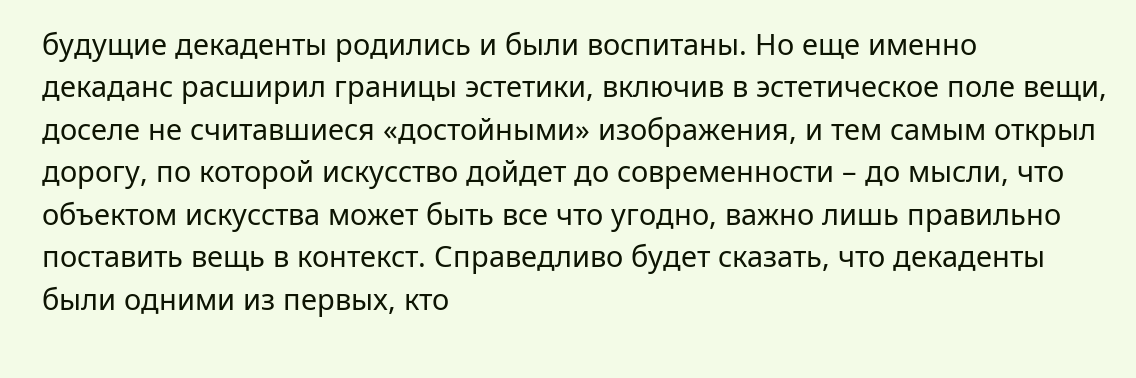будущие декаденты родились и были воспитаны. Но еще именно декаданс расширил границы эстетики, включив в эстетическое поле вещи, доселе не считавшиеся «достойными» изображения, и тем самым открыл дорогу, по которой искусство дойдет до современности – до мысли, что объектом искусства может быть все что угодно, важно лишь правильно поставить вещь в контекст. Справедливо будет сказать, что декаденты были одними из первых, кто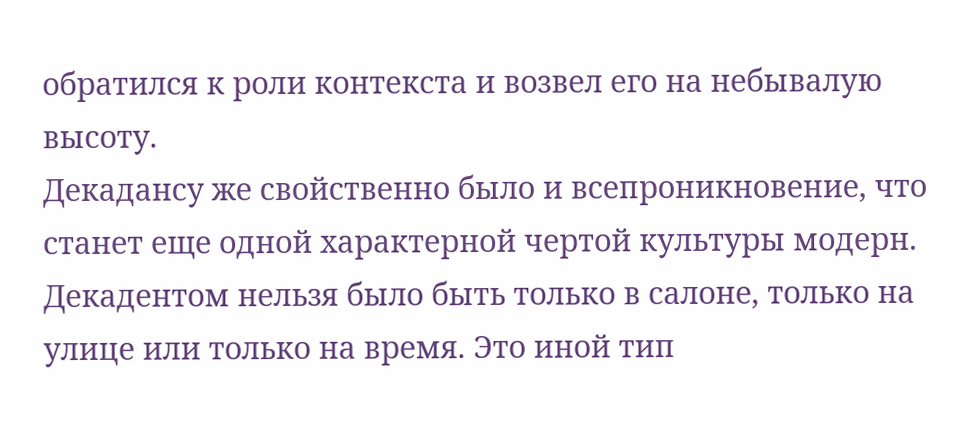обратился к роли контекста и возвел его на небывалую высоту.
Декадансу же свойственно было и всепроникновение, что станет еще одной характерной чертой культуры модерн. Декадентом нельзя было быть только в салоне, только на улице или только на время. Это иной тип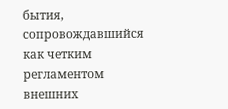бытия, сопровождавшийся как четким регламентом внешних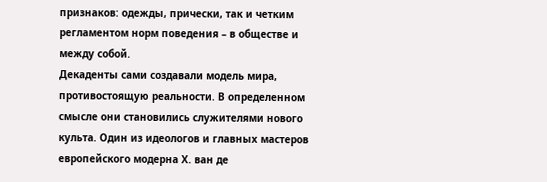признаков: одежды, прически, так и четким регламентом норм поведения – в обществе и между собой.
Декаденты сами создавали модель мира, противостоящую реальности. В определенном смысле они становились служителями нового культа. Один из идеологов и главных мастеров европейского модерна Х. ван де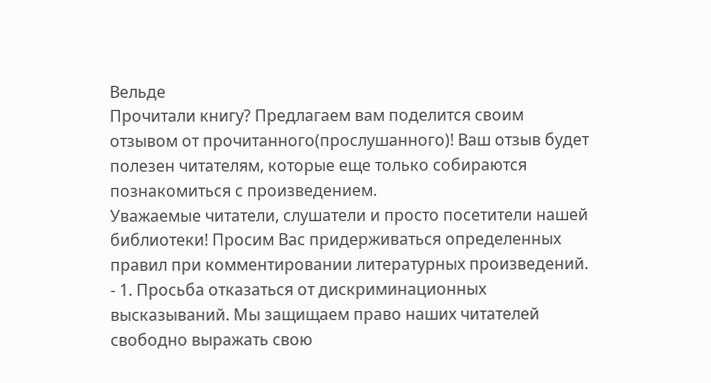Вельде
Прочитали книгу? Предлагаем вам поделится своим отзывом от прочитанного(прослушанного)! Ваш отзыв будет полезен читателям, которые еще только собираются познакомиться с произведением.
Уважаемые читатели, слушатели и просто посетители нашей библиотеки! Просим Вас придерживаться определенных правил при комментировании литературных произведений.
- 1. Просьба отказаться от дискриминационных высказываний. Мы защищаем право наших читателей свободно выражать свою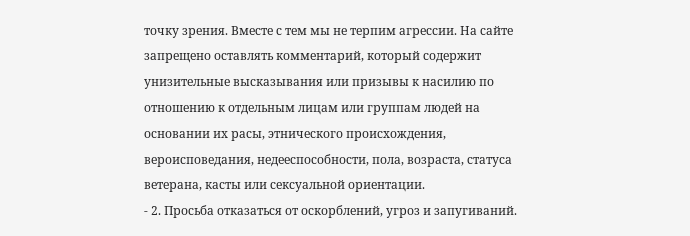точку зрения. Вместе с тем мы не терпим агрессии. На сайте запрещено оставлять комментарий, который содержит унизительные высказывания или призывы к насилию по отношению к отдельным лицам или группам людей на основании их расы, этнического происхождения, вероисповедания, недееспособности, пола, возраста, статуса ветерана, касты или сексуальной ориентации.
- 2. Просьба отказаться от оскорблений, угроз и запугиваний.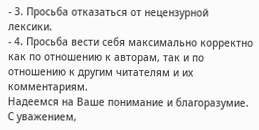- 3. Просьба отказаться от нецензурной лексики.
- 4. Просьба вести себя максимально корректно как по отношению к авторам, так и по отношению к другим читателям и их комментариям.
Надеемся на Ваше понимание и благоразумие. С уважением,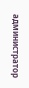администратор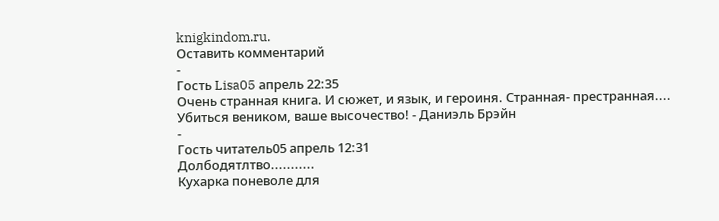knigkindom.ru.
Оставить комментарий
-
Гость Lisa05 апрель 22:35
Очень странная книга. И сюжет, и язык, и героиня. Странная- престранная....
Убиться веником, ваше высочество! - Даниэль Брэйн
-
Гость читатель05 апрель 12:31
Долбодятлтво...........
Кухарка поневоле для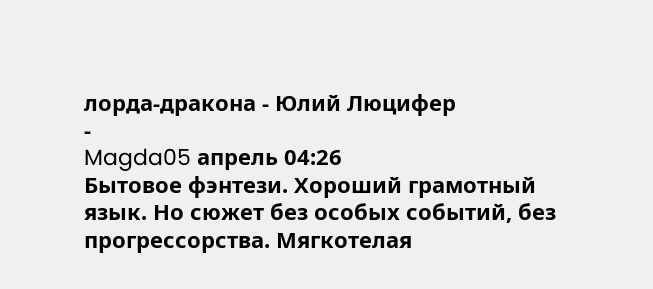лорда-дракона - Юлий Люцифер
-
Magda05 апрель 04:26
Бытовое фэнтези. Хороший грамотный язык. Но сюжет без особых событий, без прогрессорства. Мягкотелая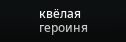квёлая героиня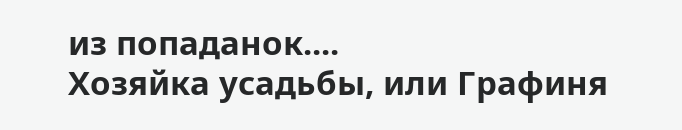из попаданок....
Хозяйка усадьбы, или Графиня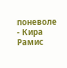поневоле - Кира Рамис